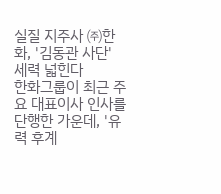실질 지주사 ㈜한화, '김동관 사단' 세력 넓힌다
한화그룹이 최근 주요 대표이사 인사를 단행한 가운데, '유력 후계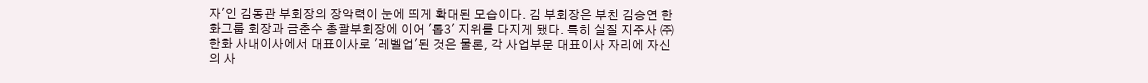자'인 김동관 부회장의 장악력이 눈에 띄게 확대된 모습이다. 김 부회장은 부친 김승연 한화그룹 회장과 금춘수 총괄부회장에 이어 '톱3' 지위를 다지게 됐다. 특히 실질 지주사 ㈜한화 사내이사에서 대표이사로 '레벨업'된 것은 물론, 각 사업부문 대표이사 자리에 자신의 사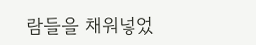람들을 채워넣었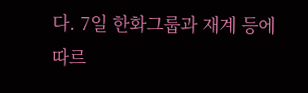다. 7일 한화그룹과 재계 등에 따르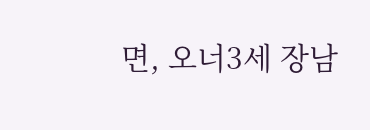면, 오너3세 장남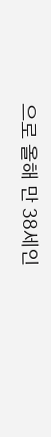으로 올해 만 38세인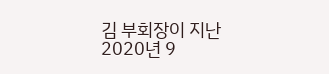김 부회장이 지난 2020년 9